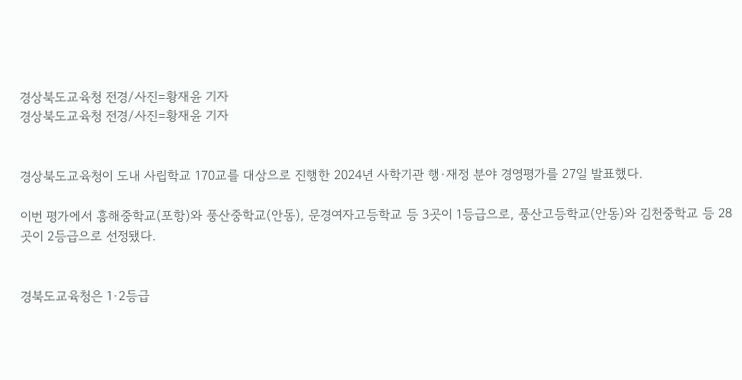경상북도교육청 전경/사진=황재윤 기자
경상북도교육청 전경/사진=황재윤 기자


경상북도교육청이 도내 사립학교 170교를 대상으로 진행한 2024년 사학기관 행·재정 분야 경영평가를 27일 발표했다.

이번 평가에서 흥해중학교(포항)와 풍산중학교(안동), 문경여자고등학교 등 3곳이 1등급으로, 풍산고등학교(안동)와 김천중학교 등 28곳이 2등급으로 선정됐다.


경북도교육청은 1·2등급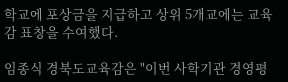학교에 포상금을 지급하고 상위 5개교에는 교육감 표창을 수여했다.

임종식 경북도교육감은 "이번 사학기관 경영평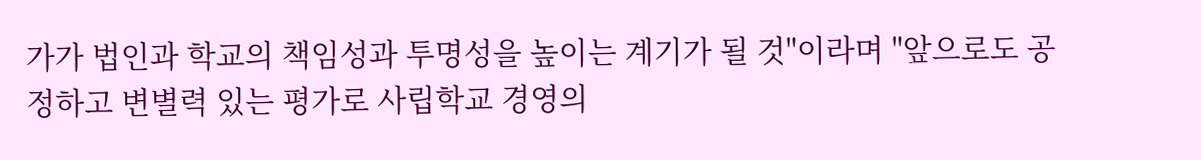가가 법인과 학교의 책임성과 투명성을 높이는 계기가 될 것"이라며 "앞으로도 공정하고 변별력 있는 평가로 사립학교 경영의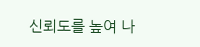신뢰도를 높여 나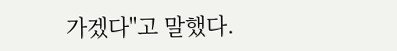가겠다"고 말했다.